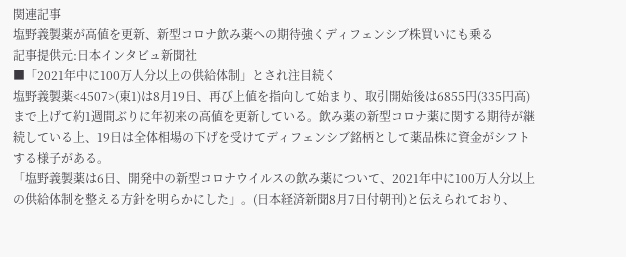関連記事
塩野義製薬が高値を更新、新型コロナ飲み薬への期待強くディフェンシブ株買いにも乗る
記事提供元:日本インタビュ新聞社
■「2021年中に100万人分以上の供給体制」とされ注目続く
塩野義製薬<4507>(東1)は8月19日、再び上値を指向して始まり、取引開始後は6855円(335円高)まで上げて約1週間ぶりに年初来の高値を更新している。飲み薬の新型コロナ薬に関する期待が継続している上、19日は全体相場の下げを受けてディフェンシブ銘柄として薬品株に資金がシフトする様子がある。
「塩野義製薬は6日、開発中の新型コロナウイルスの飲み薬について、2021年中に100万人分以上の供給体制を整える方針を明らかにした」。(日本経済新聞8月7日付朝刊)と伝えられており、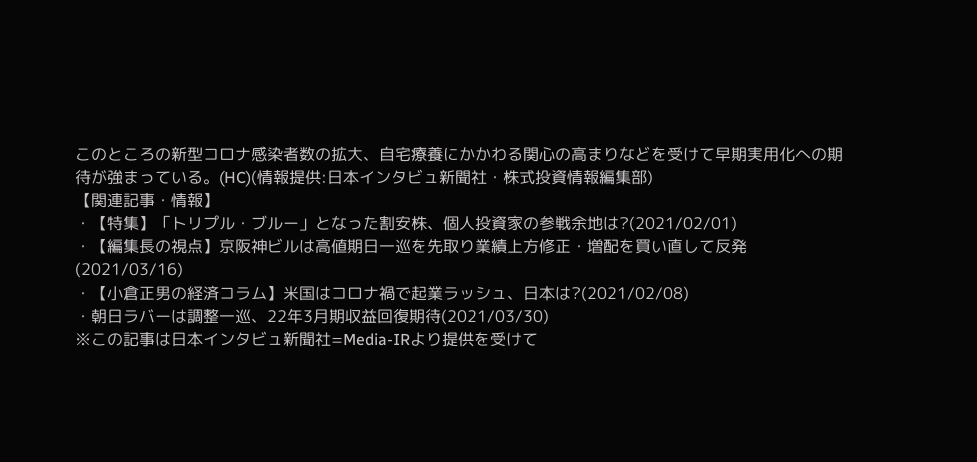このところの新型コロナ感染者数の拡大、自宅療養にかかわる関心の高まりなどを受けて早期実用化への期待が強まっている。(HC)(情報提供:日本インタビュ新聞社・株式投資情報編集部)
【関連記事・情報】
・【特集】「トリプル・ブルー」となった割安株、個人投資家の参戦余地は?(2021/02/01)
・【編集長の視点】京阪神ビルは高値期日一巡を先取り業績上方修正・増配を買い直して反発(2021/03/16)
・【小倉正男の経済コラム】米国はコロナ禍で起業ラッシュ、日本は?(2021/02/08)
・朝日ラバーは調整一巡、22年3月期収益回復期待(2021/03/30)
※この記事は日本インタビュ新聞社=Media-IRより提供を受けて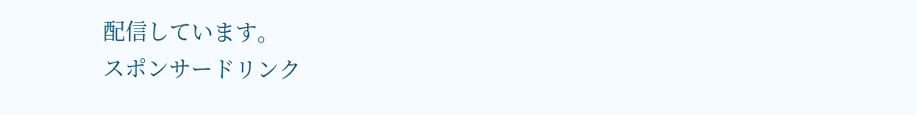配信しています。
スポンサードリンク